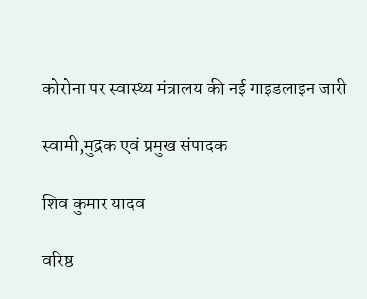कोरोना पर स्वास्थ्य मंत्रालय की नई गाइडलाइन जारी

स्वामी,मुद्रक एवं प्रमुख संपादक

शिव कुमार यादव

वरिष्ठ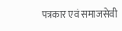पत्रकार एवं समाजसेवी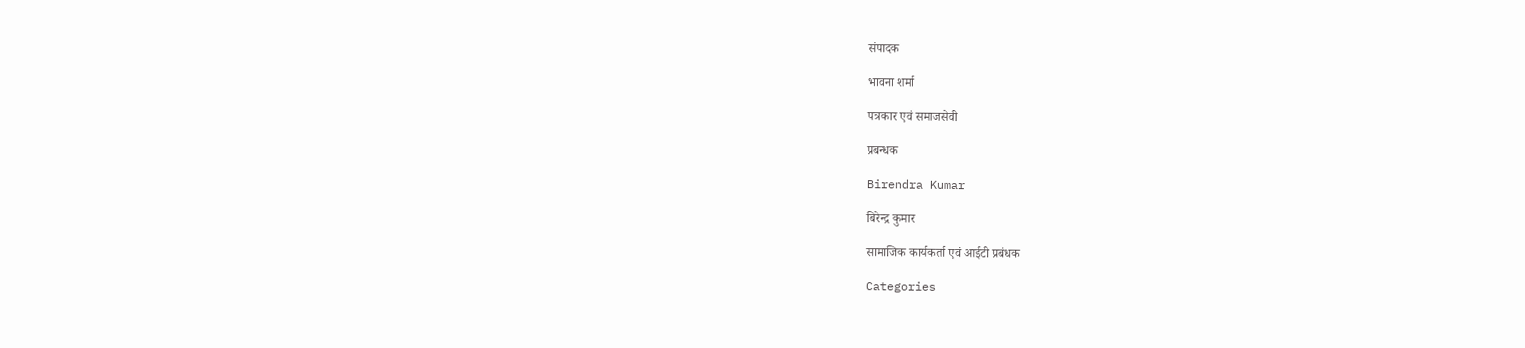संपादक

भावना शर्मा

पत्रकार एवं समाजसेवी

प्रबन्धक

Birendra Kumar

बिरेन्द्र कुमार

सामाजिक कार्यकर्ता एवं आईटी प्रबंधक

Categories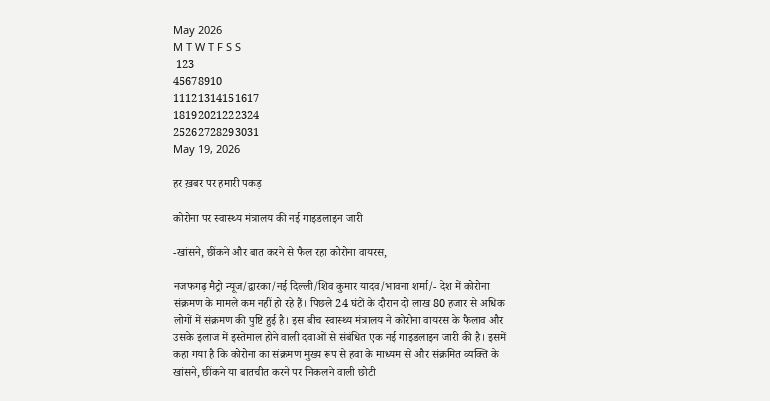May 2026
M T W T F S S
 123
45678910
11121314151617
18192021222324
25262728293031
May 19, 2026

हर ख़बर पर हमारी पकड़

कोरोना पर स्वास्थ्य मंत्रालय की नई गाइडलाइन जारी

-खांसने, छींकने और बात करने से फैल रहा कोरोना वायरस,

नजफगढ़ मैट्रो न्यूज/द्वारका/नई दिल्ली/शिव कुमार यादव/भावना शर्मा/- देश में कोरोना संक्रमण के मामले कम नहीं हो रहे हैं। पिछले 24 घंटों के दौरान दो लाख 80 हजार से अधिक लोगों में संक्रमण की पुष्टि हुई है। इस बीच स्वास्थ्य मंत्रालय ने कोरोना वायरस के फैलाव और उसके इलाज में इस्तेमाल होने वाली दवाओं से संबंधित एक नई गाइडलाइन जारी की है। इसमें कहा गया है कि कोरोना का संक्रमण मुख्य रूप से हवा के माध्यम से और संक्रमित व्यक्ति के खांसने, छींकने या बातचीत करने पर निकलने वाली छोटी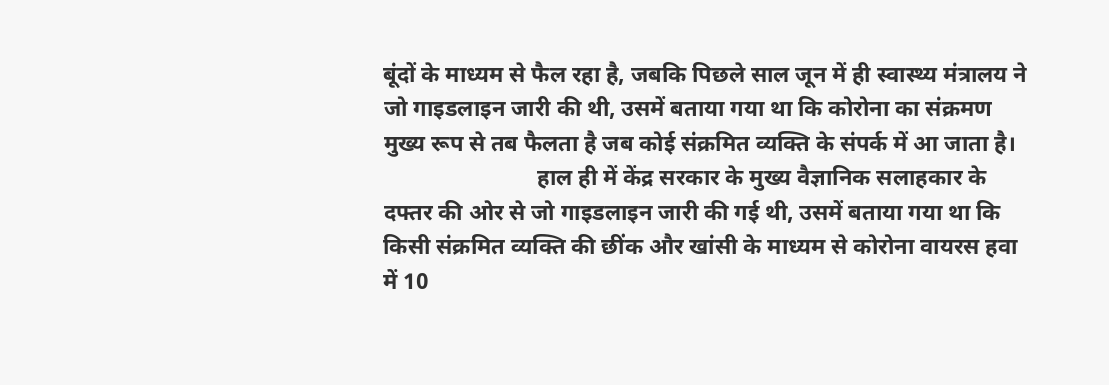बूंदों के माध्यम से फैल रहा है, जबकि पिछले साल जून में ही स्वास्थ्य मंत्रालय ने जो गाइडलाइन जारी की थी, उसमें बताया गया था कि कोरोना का संक्रमण मुख्य रूप से तब फैलता है जब कोई संक्रमित व्यक्ति के संपर्क में आ जाता है।
                           हाल ही में केंद्र सरकार के मुख्य वैज्ञानिक सलाहकार के दफ्तर की ओर से जो गाइडलाइन जारी की गई थी, उसमें बताया गया था कि किसी संक्रमित व्यक्ति की छींक और खांसी के माध्यम से कोरोना वायरस हवा में 10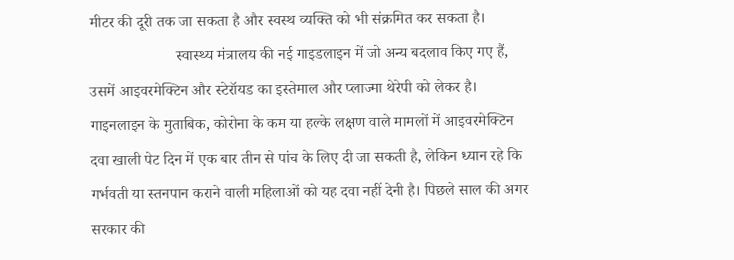मीटर की दूरी तक जा सकता है और स्वस्थ व्यक्ति को भी संक्रमित कर सकता है।
                      स्वास्थ्य मंत्रालय की नई गाइडलाइन में जो अन्य बदलाव किए गए हैं, उसमें आइवरमेक्टिन और स्टेरॉयड का इस्तेमाल और प्लाज्मा थेरेपी को लेकर है। गाइनलाइन के मुताबिक, कोरोना के कम या हल्के लक्षण वाले मामलों में आइवरमेक्टिन दवा खाली पेट दिन में एक बार तीन से पांच के लिए दी जा सकती है, लेकिन ध्यान रहे कि गर्भवती या स्तनपान कराने वाली महिलाओं को यह दवा नहीं देनी है। पिछले साल की अगर सरकार की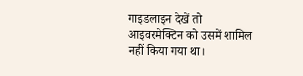गाइडलाइन देखें तो आइवरमेक्टिन को उसमें शामिल नहीं किया गया था।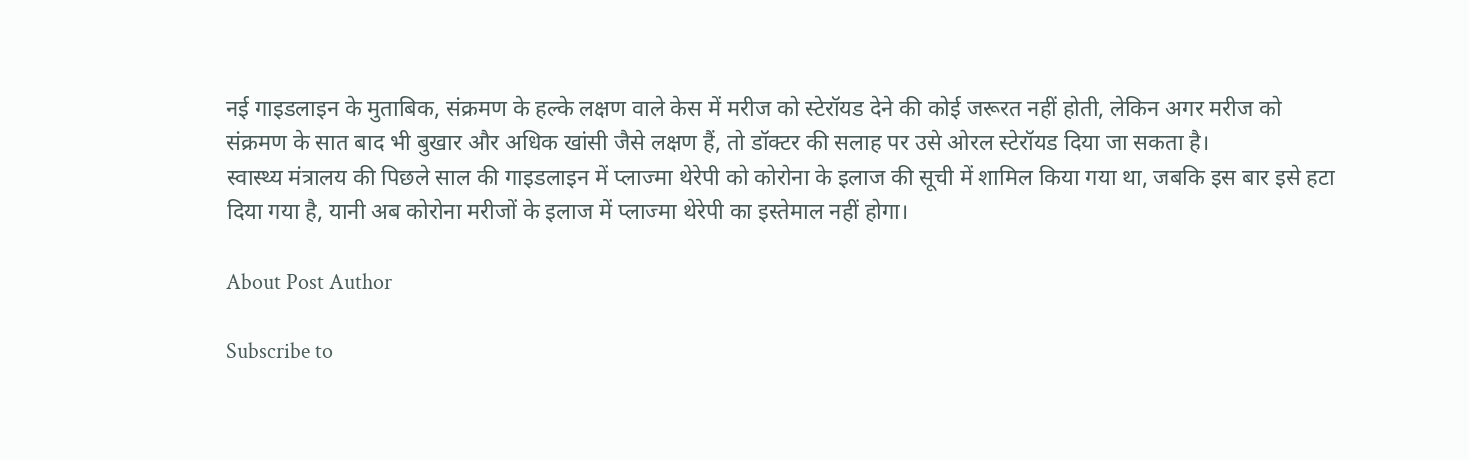नई गाइडलाइन के मुताबिक, संक्रमण के हल्के लक्षण वाले केस में मरीज को स्टेरॉयड देने की कोई जरूरत नहीं होती, लेकिन अगर मरीज को संक्रमण के सात बाद भी बुखार और अधिक खांसी जैसे लक्षण हैं, तो डॉक्टर की सलाह पर उसे ओरल स्टेरॉयड दिया जा सकता है।
स्वास्थ्य मंत्रालय की पिछले साल की गाइडलाइन में प्लाज्मा थेरेपी को कोरोना के इलाज की सूची में शामिल किया गया था, जबकि इस बार इसे हटा दिया गया है, यानी अब कोरोना मरीजों के इलाज में प्लाज्मा थेरेपी का इस्तेमाल नहीं होगा।

About Post Author

Subscribe to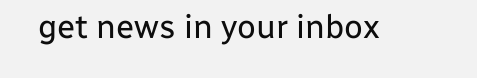get news in your inbox